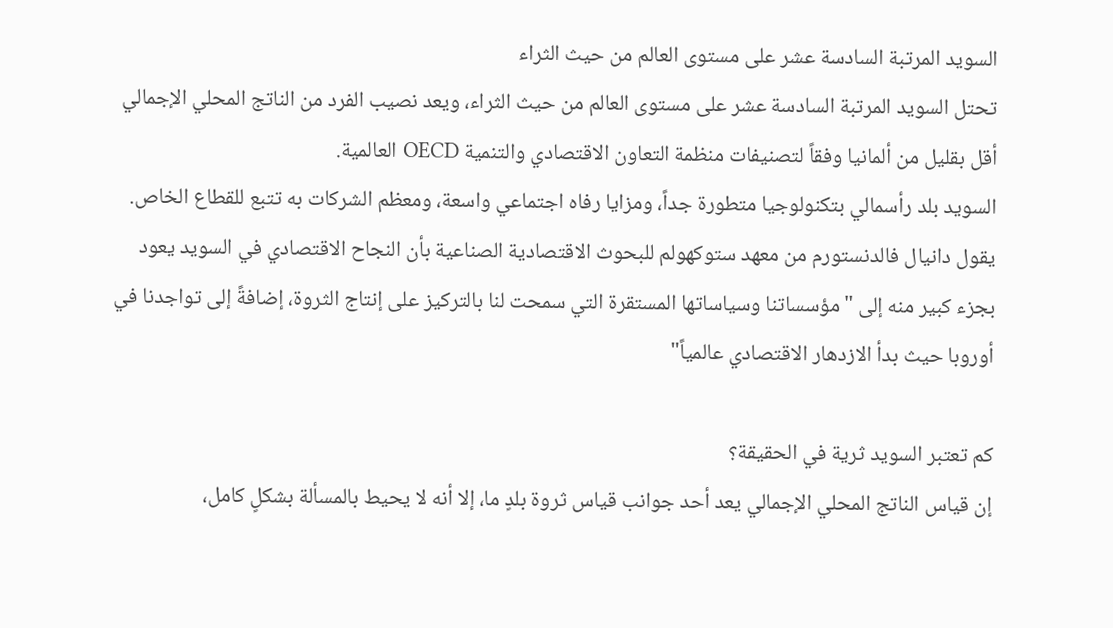السويد المرتبة السادسة عشر على مستوى العالم من حيث الثراء
تحتل السويد المرتبة السادسة عشر على مستوى العالم من حيث الثراء، ويعد نصيب الفرد من الناتج المحلي الإجمالي أقل بقليل من ألمانيا وفقاً لتصنيفات منظمة التعاون الاقتصادي والتنمية OECD العالمية.
السويد بلد رأسمالي بتكنولوجيا متطورة جداً، ومزايا رفاه اجتماعي واسعة، ومعظم الشركات به تتبع للقطاع الخاص.
يقول دانيال فالدنستورم من معهد ستوكهولم للبحوث الاقتصادية الصناعية بأن النجاح الاقتصادي في السويد يعود بجزء كبير منه إلى "مؤسساتنا وسياساتها المستقرة التي سمحت لنا بالتركيز على إنتاج الثروة، إضافةً إلى تواجدنا في أوروبا حيث بدأ الازدهار الاقتصادي عالمياً"

كم تعتبر السويد ثرية في الحقيقة؟
إن قياس الناتج المحلي الإجمالي يعد أحد جوانب قياس ثروة بلدٍ ما، إلا أنه لا يحيط بالمسألة بشكلٍ كامل،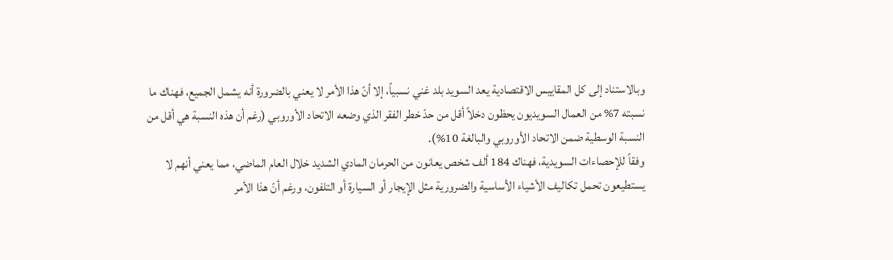وبالاستناد إلى كل المقاييس الاقتصادية يعد السويد بلد غني نسبياً، إلا أنّ هذا الأمر لا يعني بالضرورة أنه يشمل الجميع، فهناك ما نسبته 7% من العمال السويديون يحظون دخلاً أقل من حدّ خطر الفقر الذي وضعه الاتحاد الأوروبي (رغم أن هذه النسبة هي أقل من النسبة الوسطية ضمن الاتحاد الأوروبي والبالغة 10%).
وفقاً للإحصاءات السويدية، فهناك 184 ألف شخص يعانون من الحرمان المادي الشديد خلال العام الماضي، مما يعني أنهم لا يستطيعون تحمل تكاليف الأشياء الأساسية والضرورية مثل الإيجار أو السيارة أو التلفون، ورغم أنّ هذا الأمر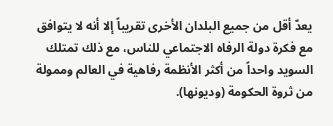يعدّ أقل من جميع البلدان الأخرى تقريباً إلا أنه لا يتوافق مع فكرة دولة الرفاه الاجتماعي للناس، مع ذلك تمتلك السويد واحداً من أكثر الأنظمة رفاهية في العالم وممولة من ثروة الحكومة (وديونها).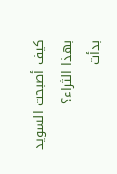كيف أصبحت السويد بهذا الثراء؟
بدأت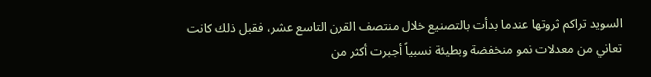السويد تراكم ثروتها عندما بدأت بالتصنيع خلال منتصف القرن التاسع عشر، فقبل ذلك كانت تعاني من معدلات نمو منخفضة وبطيئة نسبياً أجبرت أكثر من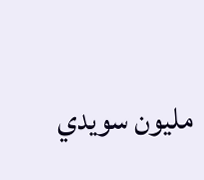مليون سويدي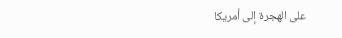على الهجرة إلى أمريكا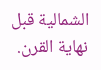الشمالية قبل نهاية القرن.